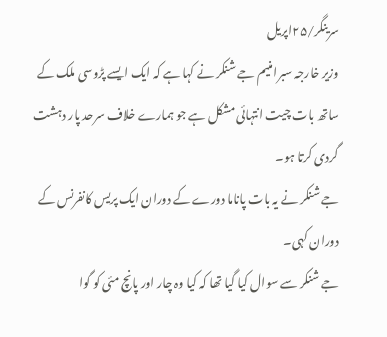سرینگر/۲۵اپریل
وزیر خارجہ سبرامنیم جے شنکر نے کہا ہے کہ ایک ایسے پڑوسی ملک کے ساتھ بات چیت انتہائی مشکل ہے جو ہمارے خلاف سرحد پار دہشت گردی کرتا ہو۔
جے شنکر نے یہ بات پاناما دورے کے دوران ایک پریس کانفرنس کے دوران کہی۔
جے شنکر سے سوال کیا گیا تھا کہ کیا وہ چار اور پانچ مئی کو گوا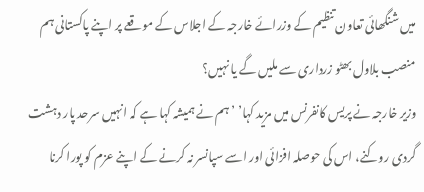میں شنگھائی تعاون تنظیم کے وزرائے خارجہ کے اجلاس کے موقعے پر اپنے پاکستانی ہم منصب بلاول بھٹو زرداری سے ملیں گے یا نہیں؟
وزیر خارجہ نے پریس کانفرنس میں مزید کہا’ ’ہم نے ہمیشہ کہا ہے کہ انہیں سرحد پار دہشت گردی روکنے، اس کی حوصلہ افزائی اور اسے سپانسر نہ کرنے کے اپنے عزم کو پورا کرنا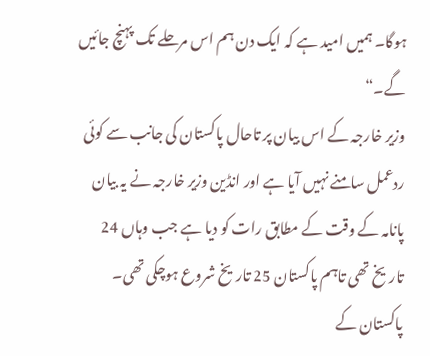ہوگا۔ ہمیں امید ہے کہ ایک دن ہم اس مرحلے تک پہنچ جائیں گے۔“
وزیر خارجہ کے اس بیان پر تاحال پاکستان کی جانب سے کوئی ردعمل سامنے نہیں آیا ہے اور انڈین وزیر خارجہ نے یہ بیان پانامہ کے وقت کے مطابق رات کو دیا ہے جب وہاں 24 تاریخ تھی تاہم پاکستان 25 تاریخ شروع ہوچکی تھی۔
پاکستان کے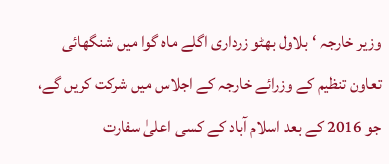وزیر خارجہ ‘بلاول بھٹو زرداری اگلے ماہ گوا میں شنگھائی تعاون تنظیم کے وزرائے خارجہ کے اجلاس میں شرکت کریں گے، جو 2016 کے بعد اسلام آباد کے کسی اعلیٰ سفارت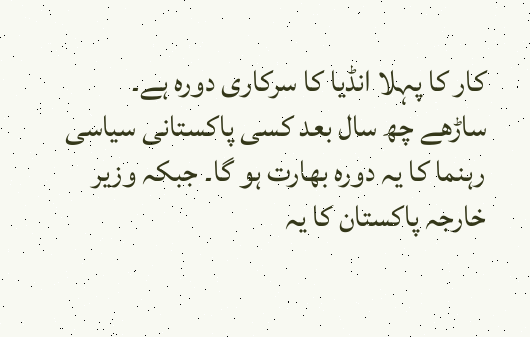کار کا پہلا انڈیا کا سرکاری دورہ ہے۔
ساڑھے چھ سال بعد کسی پاکستانی سیاسی رہنما کا یہ دورہ بھارت ہو گا۔ جبکہ وزیر خارجہ پاکستان کا یہ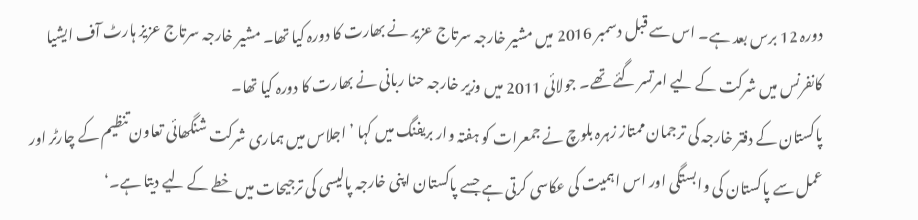دورہ 12 برس بعد ہے۔ اس سے قبل دسمبر 2016 میں مشیر خارجہ سرتاج عزیر نے بھارت کا دورہ کیا تھا۔ مشیر خارجہ سرتاج عزیز ہارٹ آف ایشیا کانفرنس میں شرکت کے لیے امرتسر گئے تھے۔ جولائی 2011 میں وزیر خارجہ حنا ربانی نے بھارت کا دورہ کیا تھا۔
پاکستان کے دفتر خارجہ کی ترجمان ممتاز زہرہ بلوچ نے جمعرات کو ہفتہ وار بریفنگ میں کہا ’اجلاس میں ہماری شرکت شنگھائی تعاون تنظیم کے چارٹر اور عمل سے پاکستان کی وابستگی اور اس اہمیت کی عکاسی کرتی ہے جسے پاکستان اپنی خارجہ پالیسی کی ترجیحات میں خطے کے لیے دیتا ہے۔‘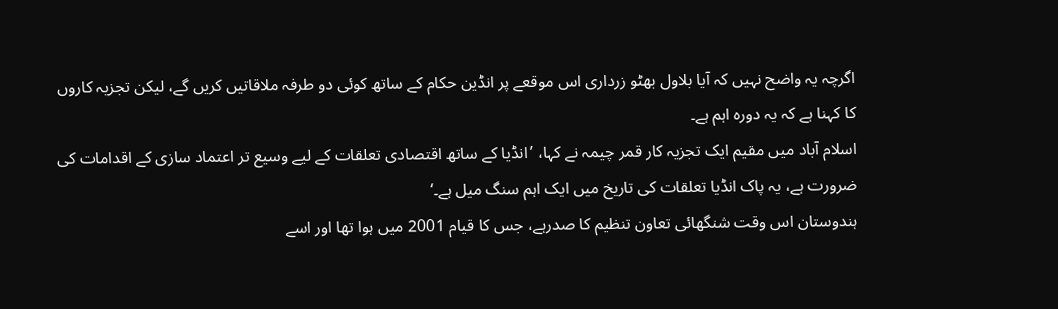اگرچہ یہ واضح نہیں کہ آیا بلاول بھٹو زرداری اس موقعے پر انڈین حکام کے ساتھ کوئی دو طرفہ ملاقاتیں کریں گے، لیکن تجزیہ کاروں کا کہنا ہے کہ یہ دورہ اہم ہے۔
اسلام آباد میں مقیم ایک تجزیہ کار قمر چیمہ نے کہا، ’انڈیا کے ساتھ اقتصادی تعلقات کے لیے وسیع تر اعتماد سازی کے اقدامات کی ضرورت ہے، یہ پاک انڈیا تعلقات کی تاریخ میں ایک اہم سنگ میل ہے۔‘
ہندوستان اس وقت شنگھائی تعاون تنظیم کا صدرہے، جس کا قیام 2001 میں ہوا تھا اور اسے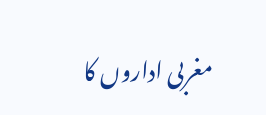مغربی اداروں کا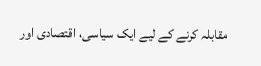مقابلہ کرنے کے لیے ایک سیاسی، اقتصادی اور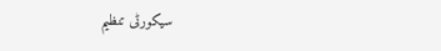سیکورٹی تنظیم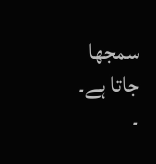سمجھا جاتا ہے۔
۔